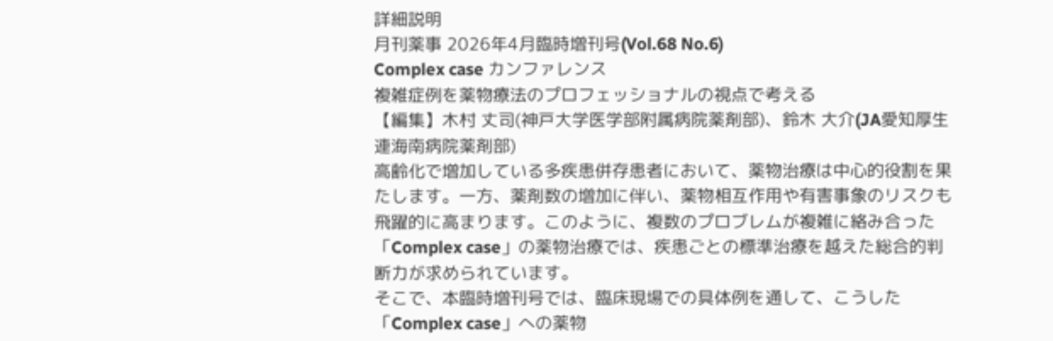詳細説明
月刊薬事 2026年4月臨時増刊号(Vol.68 No.6)
Complex case カンファレンス
複雑症例を薬物療法のプロフェッショナルの視点で考える
【編集】木村 丈司(神戸大学医学部附属病院薬剤部)、鈴木 大介(JA愛知厚生連海南病院薬剤部)
高齢化で増加している多疾患併存患者において、薬物治療は中心的役割を果たします。一方、薬剤数の増加に伴い、薬物相互作用や有害事象のリスクも飛躍的に高まります。このように、複数のプロブレムが複雑に絡み合った「Complex case」の薬物治療では、疾患ごとの標準治療を越えた総合的判断力が求められています。
そこで、本臨時増刊号では、臨床現場での具体例を通して、こうした「Complex case」への薬物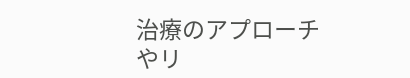治療のアプローチやリ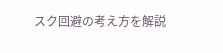スク回避の考え方を解説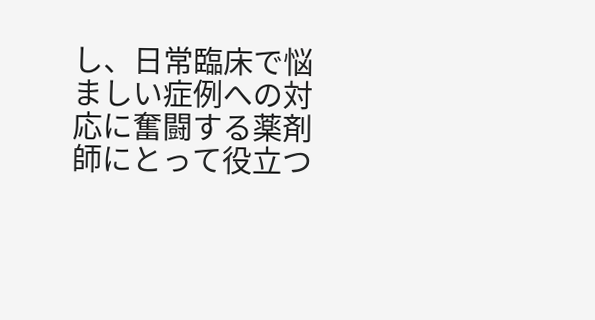し、日常臨床で悩ましい症例への対応に奮闘する薬剤師にとって役立つ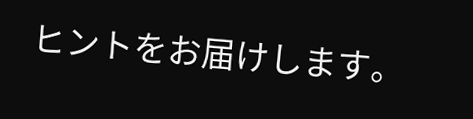ヒントをお届けします。